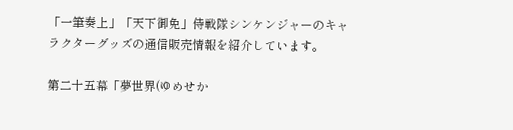「一筆奏上」「天下御免」侍戦隊シンケンジャーのキャラクターグッズの通信販売情報を紹介しています。

第二十五幕「夢世界(ゆめせか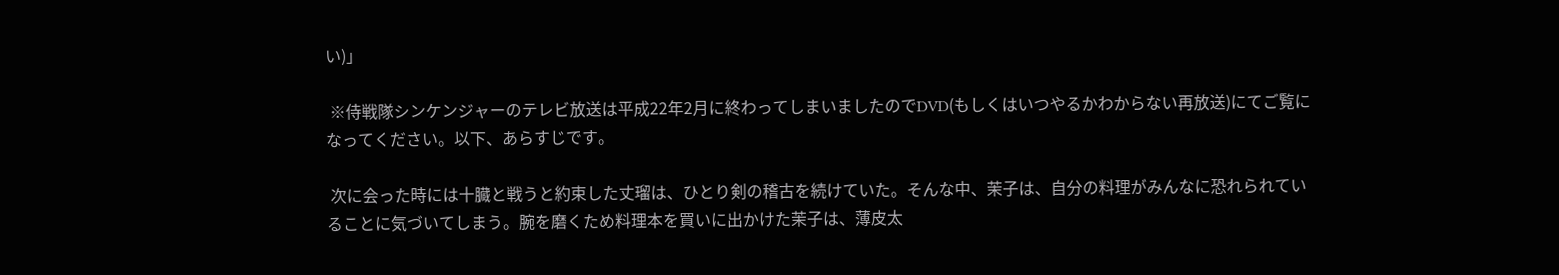い)」

 ※侍戦隊シンケンジャーのテレビ放送は平成22年2月に終わってしまいましたのでDVD(もしくはいつやるかわからない再放送)にてご覧になってください。以下、あらすじです。

 次に会った時には十臓と戦うと約束した丈瑠は、ひとり剣の稽古を続けていた。そんな中、茉子は、自分の料理がみんなに恐れられていることに気づいてしまう。腕を磨くため料理本を買いに出かけた茉子は、薄皮太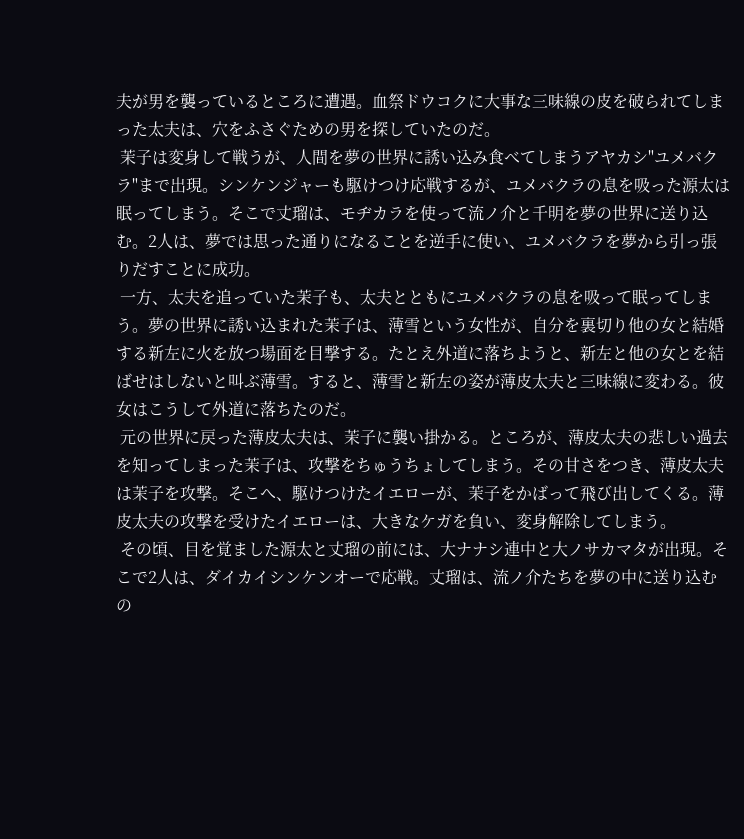夫が男を襲っているところに遭遇。血祭ドウコクに大事な三味線の皮を破られてしまった太夫は、穴をふさぐための男を探していたのだ。
 茉子は変身して戦うが、人間を夢の世界に誘い込み食べてしまうアヤカシ"ユメバクラ"まで出現。シンケンジャーも駆けつけ応戦するが、ユメバクラの息を吸った源太は眠ってしまう。そこで丈瑠は、モヂカラを使って流ノ介と千明を夢の世界に送り込む。2人は、夢では思った通りになることを逆手に使い、ユメバクラを夢から引っ張りだすことに成功。
 一方、太夫を追っていた茉子も、太夫とともにユメバクラの息を吸って眠ってしまう。夢の世界に誘い込まれた茉子は、薄雪という女性が、自分を裏切り他の女と結婚する新左に火を放つ場面を目撃する。たとえ外道に落ちようと、新左と他の女とを結ばせはしないと叫ぶ薄雪。すると、薄雪と新左の姿が薄皮太夫と三味線に変わる。彼女はこうして外道に落ちたのだ。
 元の世界に戻った薄皮太夫は、茉子に襲い掛かる。ところが、薄皮太夫の悲しい過去を知ってしまった茉子は、攻撃をちゅうちょしてしまう。その甘さをつき、薄皮太夫は茉子を攻撃。そこへ、駆けつけたイエローが、茉子をかばって飛び出してくる。薄皮太夫の攻撃を受けたイエローは、大きなケガを負い、変身解除してしまう。
 その頃、目を覚ました源太と丈瑠の前には、大ナナシ連中と大ノサカマタが出現。そこで2人は、ダイカイシンケンオーで応戦。丈瑠は、流ノ介たちを夢の中に送り込むの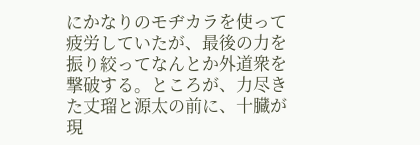にかなりのモヂカラを使って疲労していたが、最後の力を振り絞ってなんとか外道衆を撃破する。ところが、力尽きた丈瑠と源太の前に、十臓が現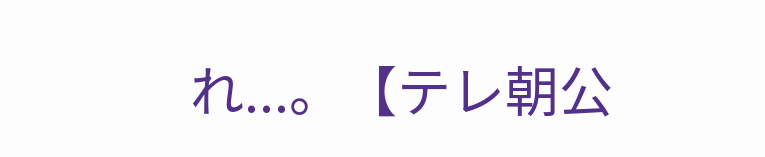れ...。【テレ朝公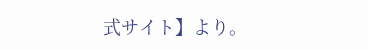式サイト】より。